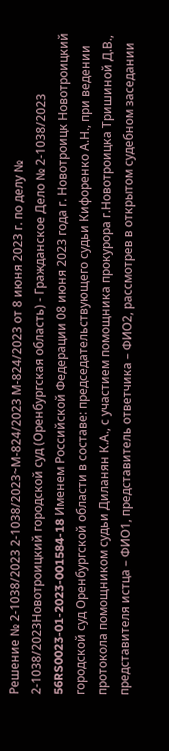Решение № 2-1038/2023 2-1038/2023~М-824/2023 М-824/2023 от 8 июня 2023 г. по делу № 2-1038/2023Новотроицкий городской суд (Оренбургская область) - Гражданское Дело № 2-1038/2023 56RS0023-01-2023-001584-18 Именем Российской Федерации 08 июня 2023 года г. Новотроицк Новотроицкий городской суд Оренбургской области в составе: председательствующего судьи Кифоренко А.Н., при ведении протокола помощником судьи Диланян К.А., с участием помощника прокурора г.Новотроицка Тришиной Д.В., представителя истца – ФИО1, представитель ответчика – ФИО2, рассмотрев в открытом судебном заседании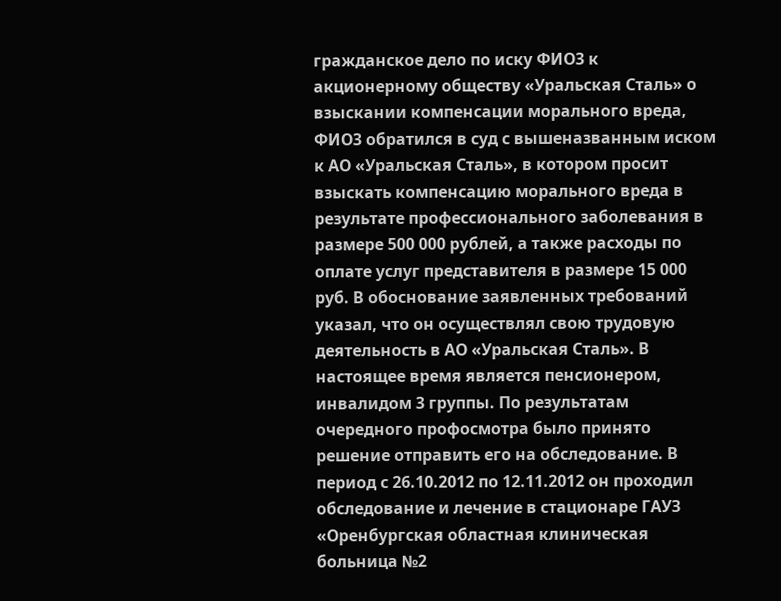гражданское дело по иску ФИО3 к акционерному обществу «Уральская Сталь» о взыскании компенсации морального вреда, ФИО3 обратился в суд с вышеназванным иском к АО «Уральская Сталь», в котором просит взыскать компенсацию морального вреда в результате профессионального заболевания в размере 500 000 рублей, а также расходы по оплате услуг представителя в размере 15 000 руб. В обоснование заявленных требований указал, что он осуществлял свою трудовую деятельность в АО «Уральская Сталь». В настоящее время является пенсионером, инвалидом 3 группы. По результатам очередного профосмотра было принято решение отправить его на обследование. В период с 26.10.2012 по 12.11.2012 он проходил обследование и лечение в стационаре ГАУЗ «Оренбургская областная клиническая больница №2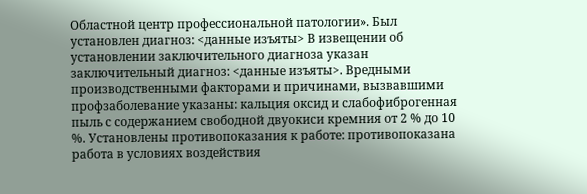Областной центр профессиональной патологии». Был установлен диагноз: <данные изъяты> В извещении об установлении заключительного диагноза указан заключительный диагноз: <данные изъяты>. Вредными производственными факторами и причинами, вызвавшими профзаболевание указаны: кальция оксид и слабофиброгенная пыль с содержанием свободной двуокиси кремния от 2 % до 10 %. Установлены противопоказания к работе: противопоказана работа в условиях воздействия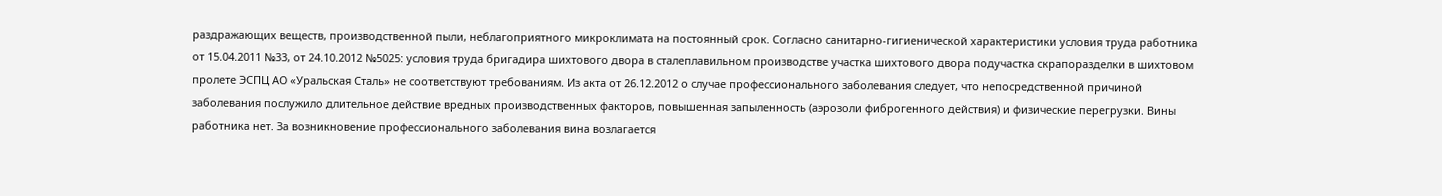раздражающих веществ, производственной пыли, неблагоприятного микроклимата на постоянный срок. Согласно санитарно-гигиенической характеристики условия труда работника от 15.04.2011 №33, от 24.10.2012 №5025: условия труда бригадира шихтового двора в сталеплавильном производстве участка шихтового двора подучастка скрапоразделки в шихтовом пролете ЭСПЦ АО «Уральская Сталь» не соответствуют требованиям. Из акта от 26.12.2012 о случае профессионального заболевания следует, что непосредственной причиной заболевания послужило длительное действие вредных производственных факторов, повышенная запыленность (аэрозоли фиброгенного действия) и физические перегрузки. Вины работника нет. За возникновение профессионального заболевания вина возлагается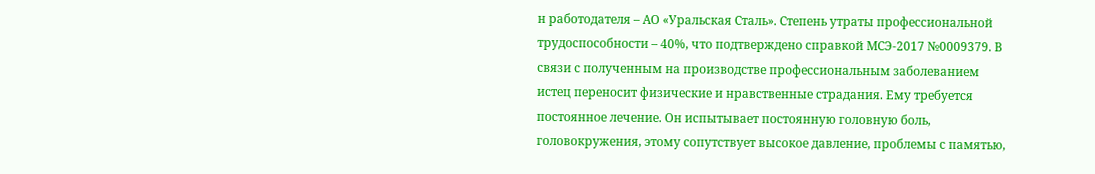н работодателя – АО «Уральская Сталь». Степень утраты профессиональной трудоспособности – 40%, что подтверждено справкой МСЭ-2017 №0009379. В связи с полученным на производстве профессиональным заболеванием истец переносит физические и нравственные страдания. Ему требуется постоянное лечение. Он испытывает постоянную головную боль, головокружения, этому сопутствует высокое давление, проблемы с памятью,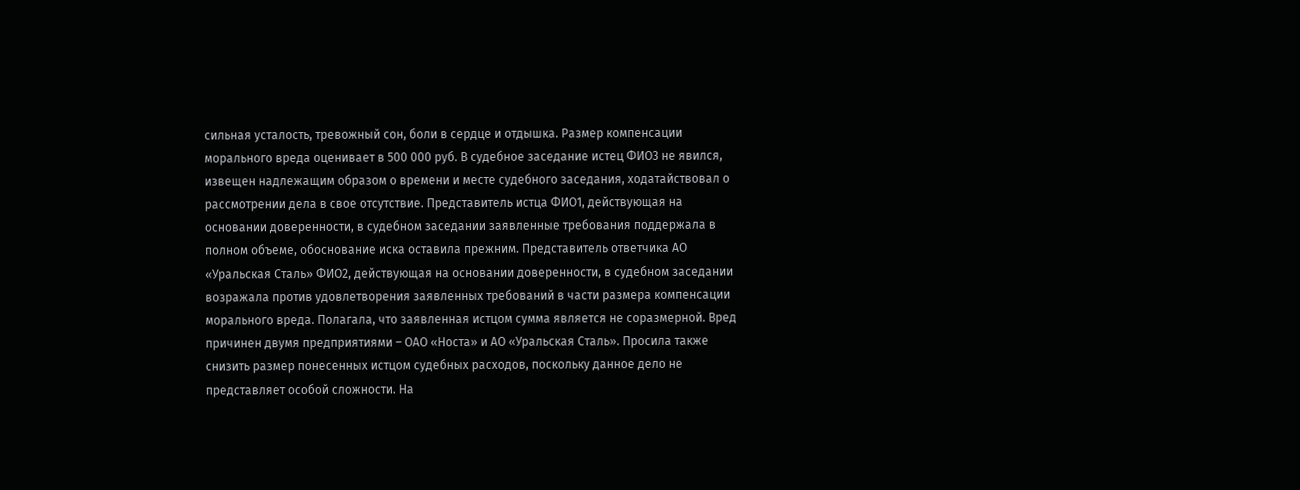сильная усталость, тревожный сон, боли в сердце и отдышка. Размер компенсации морального вреда оценивает в 500 000 руб. В судебное заседание истец ФИО3 не явился, извещен надлежащим образом о времени и месте судебного заседания, ходатайствовал о рассмотрении дела в свое отсутствие. Представитель истца ФИО1, действующая на основании доверенности, в судебном заседании заявленные требования поддержала в полном объеме, обоснование иска оставила прежним. Представитель ответчика АО «Уральская Сталь» ФИО2, действующая на основании доверенности, в судебном заседании возражала против удовлетворения заявленных требований в части размера компенсации морального вреда. Полагала, что заявленная истцом сумма является не соразмерной. Вред причинен двумя предприятиями – ОАО «Носта» и АО «Уральская Сталь». Просила также снизить размер понесенных истцом судебных расходов, поскольку данное дело не представляет особой сложности. На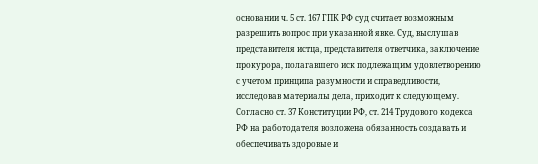основании ч. 5 ст. 167 ГПК РФ суд считает возможным разрешить вопрос при указанной явке. Суд, выслушав представителя истца, представителя ответчика, заключение прокурора, полагавшего иск подлежащим удовлетворению с учетом принципа разумности и справедливости, исследовав материалы дела, приходит к следующему. Согласно ст. 37 Конституции РФ, ст. 214 Трудового кодекса РФ на работодателя возложена обязанность создавать и обеспечивать здоровые и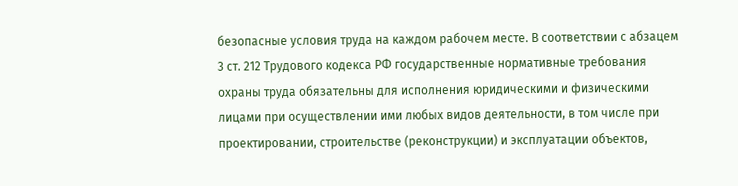безопасные условия труда на каждом рабочем месте. В соответствии с абзацем 3 ст. 212 Трудового кодекса РФ государственные нормативные требования охраны труда обязательны для исполнения юридическими и физическими лицами при осуществлении ими любых видов деятельности, в том числе при проектировании, строительстве (реконструкции) и эксплуатации объектов,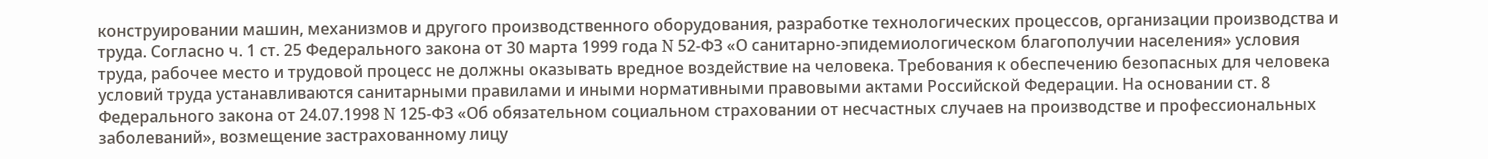конструировании машин, механизмов и другого производственного оборудования, разработке технологических процессов, организации производства и труда. Согласно ч. 1 ст. 25 Федерального закона от 30 марта 1999 года N 52-ФЗ «О санитарно-эпидемиологическом благополучии населения» условия труда, рабочее место и трудовой процесс не должны оказывать вредное воздействие на человека. Требования к обеспечению безопасных для человека условий труда устанавливаются санитарными правилами и иными нормативными правовыми актами Российской Федерации. На основании ст. 8 Федерального закона от 24.07.1998 N 125-ФЗ «Об обязательном социальном страховании от несчастных случаев на производстве и профессиональных заболеваний», возмещение застрахованному лицу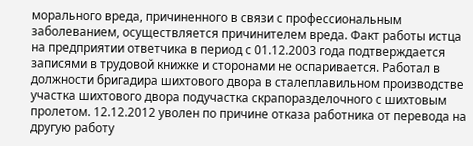морального вреда, причиненного в связи с профессиональным заболеванием, осуществляется причинителем вреда. Факт работы истца на предприятии ответчика в период с 01.12.2003 года подтверждается записями в трудовой книжке и сторонами не оспаривается. Работал в должности бригадира шихтового двора в сталеплавильном производстве участка шихтового двора подучастка скрапоразделочного с шихтовым пролетом. 12.12.2012 уволен по причине отказа работника от перевода на другую работу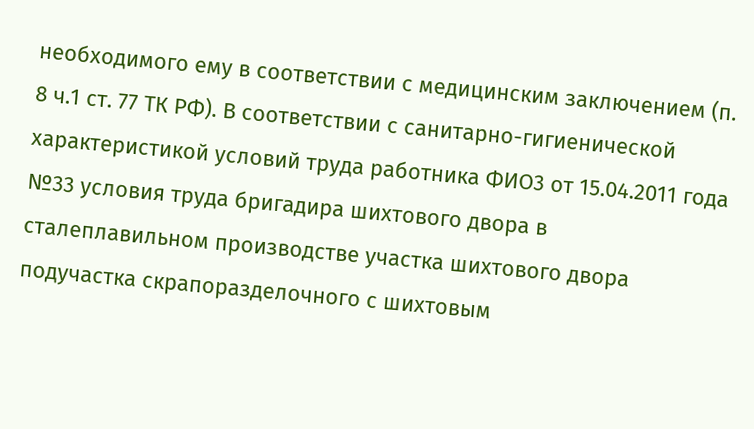необходимого ему в соответствии с медицинским заключением (п. 8 ч.1 ст. 77 ТК РФ). В соответствии с санитарно-гигиенической характеристикой условий труда работника ФИО3 от 15.04.2011 года №33 условия труда бригадира шихтового двора в сталеплавильном производстве участка шихтового двора подучастка скрапоразделочного с шихтовым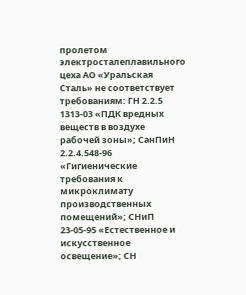пролетом электросталеплавильного цеха АО «Уральская Сталь» не соответствует требованиям: ГН 2.2.5 1313-03 «ПДК вредных веществ в воздухе рабочей зоны»; СанПиН 2.2.4.548-96 «Гигиенические требования к микроклимату производственных помещений»; СНиП 23-05-95 «Естественное и искусственное освещение»; СН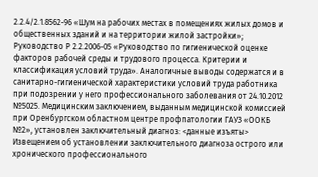2.2.4/2.1.8562-96 «Шум на рабочих местах в помещениях жилых домов и общественных зданий и на территории жилой застройки»; Руководство Р 2.2.2006-05 «Руководство по гигиенической оценке факторов рабочей среды и трудового процесса. Критерии и классификация условий труда». Аналогичные выводы содержатся и в санитарно-гигиенической характеристики условий труда работника при подозрении у него профессионального заболевания от 24.10.2012 №5025. Медицинским заключением, выданным медицинской комиссией при Оренбургском областном центре профпатологии ГАУЗ «ООКБ №2», установлен заключительный диагноз: <данные изъяты> Извещением об установлении заключительного диагноза острого или хронического профессионального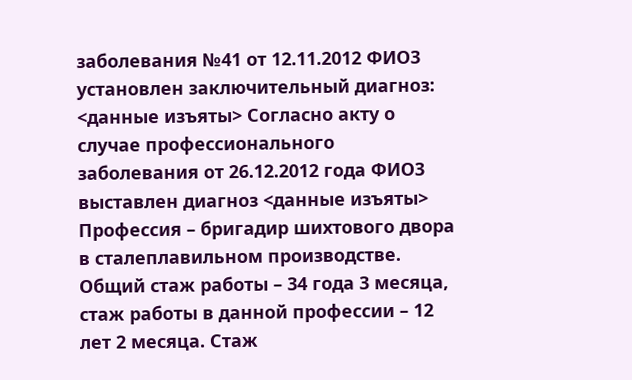заболевания №41 от 12.11.2012 ФИО3 установлен заключительный диагноз: <данные изъяты> Согласно акту о случае профессионального заболевания от 26.12.2012 года ФИО3 выставлен диагноз <данные изъяты> Профессия – бригадир шихтового двора в сталеплавильном производстве. Общий стаж работы – 34 года 3 месяца, стаж работы в данной профессии – 12 лет 2 месяца. Стаж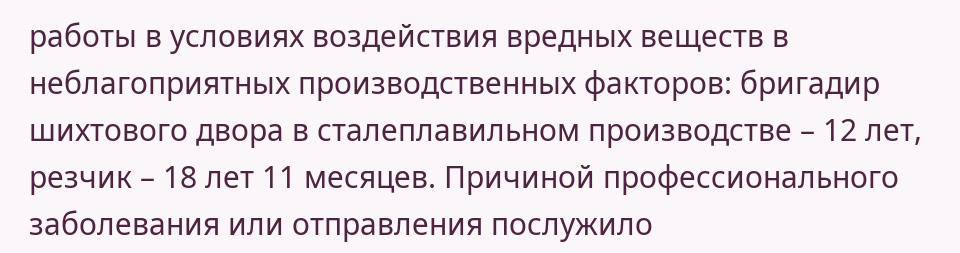работы в условиях воздействия вредных веществ в неблагоприятных производственных факторов: бригадир шихтового двора в сталеплавильном производстве – 12 лет, резчик – 18 лет 11 месяцев. Причиной профессионального заболевания или отправления послужило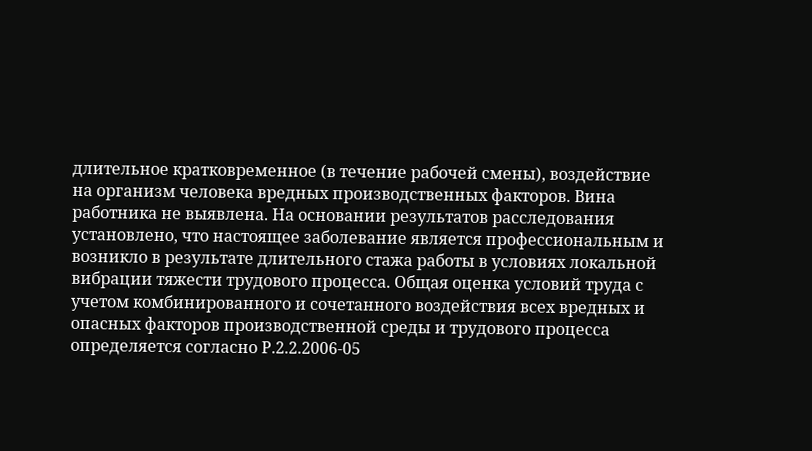длительное кратковременное (в течение рабочей смены), воздействие на организм человека вредных производственных факторов. Вина работника не выявлена. На основании результатов расследования установлено, что настоящее заболевание является профессиональным и возникло в результате длительного стажа работы в условиях локальной вибрации тяжести трудового процесса. Общая оценка условий труда с учетом комбинированного и сочетанного воздействия всех вредных и опасных факторов производственной среды и трудового процесса определяется согласно Р.2.2.2006-05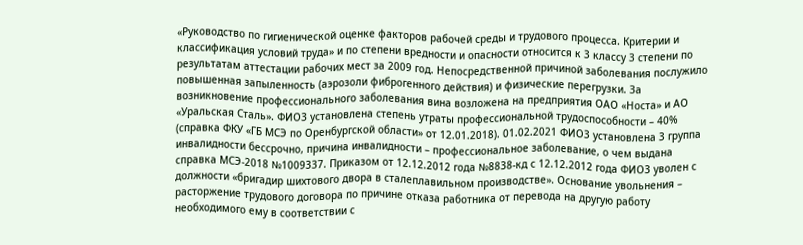«Руководство по гигиенической оценке факторов рабочей среды и трудового процесса. Критерии и классификация условий труда» и по степени вредности и опасности относится к 3 классу 3 степени по результатам аттестации рабочих мест за 2009 год. Непосредственной причиной заболевания послужило повышенная запыленность (аэрозоли фиброгенного действия) и физические перегрузки. За возникновение профессионального заболевания вина возложена на предприятия ОАО «Носта» и АО «Уральская Сталь». ФИО3 установлена степень утраты профессиональной трудоспособности – 40% (справка ФКУ «ГБ МСЭ по Оренбургской области» от 12.01.2018). 01.02.2021 ФИО3 установлена 3 группа инвалидности бессрочно, причина инвалидности – профессиональное заболевание, о чем выдана справка МСЭ-2018 №1009337. Приказом от 12.12.2012 года №8838-кд с 12.12.2012 года ФИО3 уволен с должности «бригадир шихтового двора в сталеплавильном производстве». Основание увольнения – расторжение трудового договора по причине отказа работника от перевода на другую работу необходимого ему в соответствии с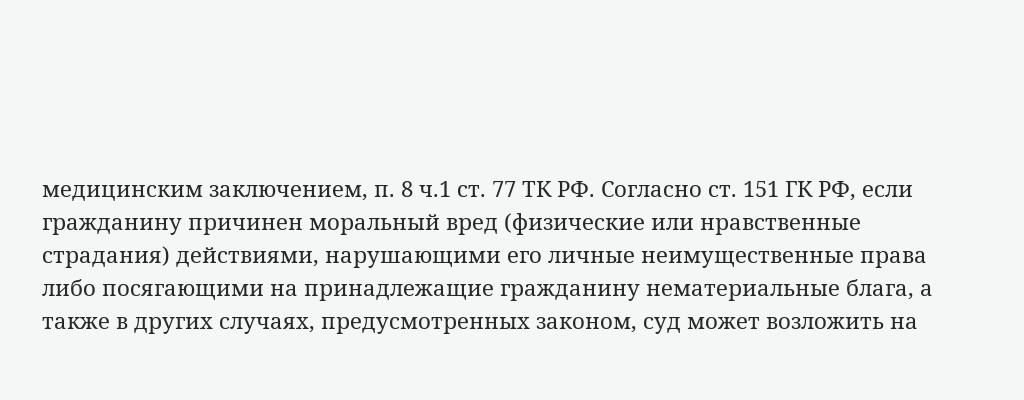медицинским заключением, п. 8 ч.1 ст. 77 ТК РФ. Согласно ст. 151 ГК РФ, если гражданину причинен моральный вред (физические или нравственные страдания) действиями, нарушающими его личные неимущественные права либо посягающими на принадлежащие гражданину нематериальные блага, а также в других случаях, предусмотренных законом, суд может возложить на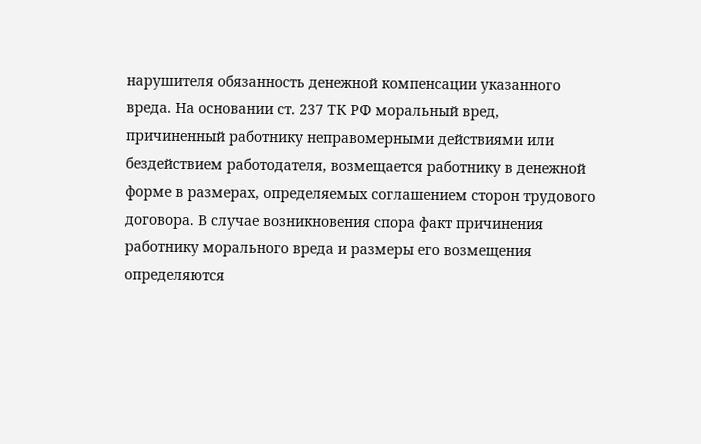нарушителя обязанность денежной компенсации указанного вреда. На основании ст. 237 ТК РФ моральный вред, причиненный работнику неправомерными действиями или бездействием работодателя, возмещается работнику в денежной форме в размерах, определяемых соглашением сторон трудового договора. В случае возникновения спора факт причинения работнику морального вреда и размеры его возмещения определяются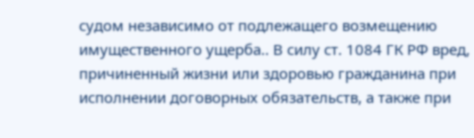судом независимо от подлежащего возмещению имущественного ущерба.. В силу ст. 1084 ГК РФ вред, причиненный жизни или здоровью гражданина при исполнении договорных обязательств, а также при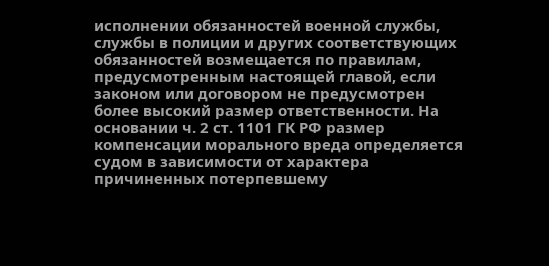исполнении обязанностей военной службы, службы в полиции и других соответствующих обязанностей возмещается по правилам, предусмотренным настоящей главой, если законом или договором не предусмотрен более высокий размер ответственности. На основании ч. 2 ст. 1101 ГК РФ размер компенсации морального вреда определяется судом в зависимости от характера причиненных потерпевшему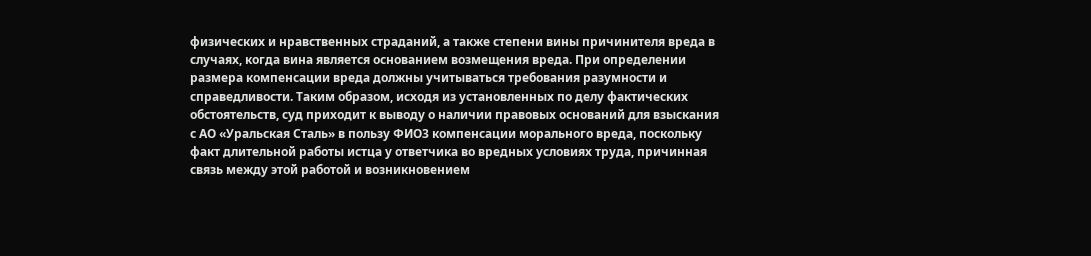физических и нравственных страданий, а также степени вины причинителя вреда в случаях, когда вина является основанием возмещения вреда. При определении размера компенсации вреда должны учитываться требования разумности и справедливости. Таким образом, исходя из установленных по делу фактических обстоятельств, суд приходит к выводу о наличии правовых оснований для взыскания с АО «Уральская Сталь» в пользу ФИО3 компенсации морального вреда, поскольку факт длительной работы истца у ответчика во вредных условиях труда, причинная связь между этой работой и возникновением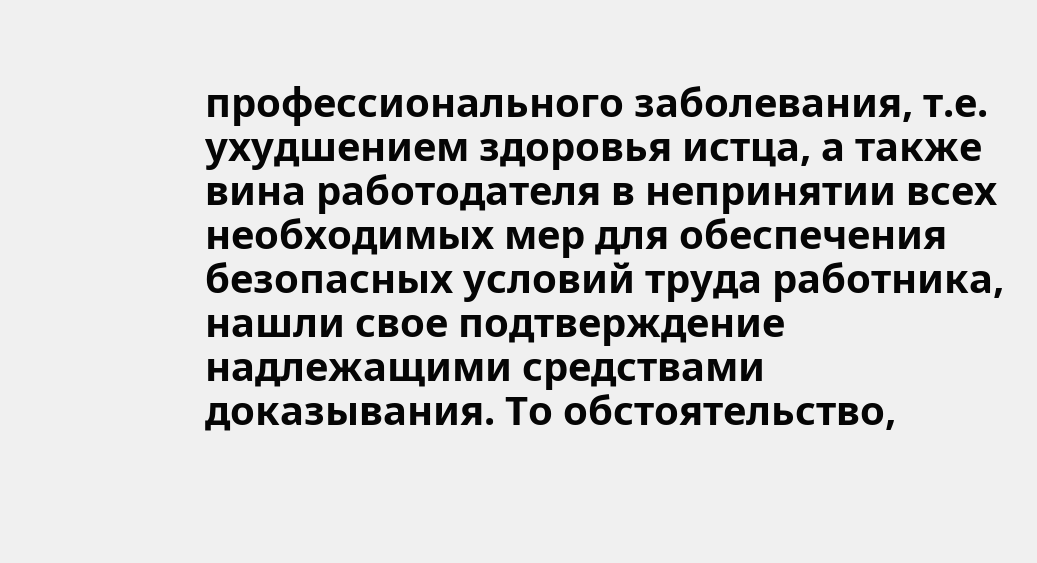профессионального заболевания, т.е. ухудшением здоровья истца, а также вина работодателя в непринятии всех необходимых мер для обеспечения безопасных условий труда работника, нашли свое подтверждение надлежащими средствами доказывания. То обстоятельство,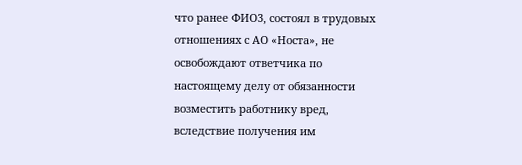что ранее ФИО3, состоял в трудовых отношениях с АО «Носта», не освобождают ответчика по настоящему делу от обязанности возместить работнику вред, вследствие получения им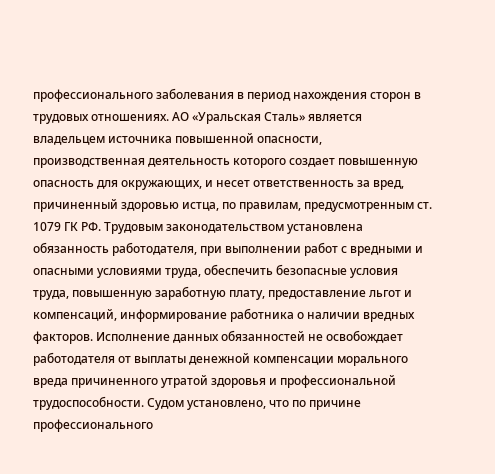профессионального заболевания в период нахождения сторон в трудовых отношениях. АО «Уральская Сталь» является владельцем источника повышенной опасности, производственная деятельность которого создает повышенную опасность для окружающих, и несет ответственность за вред, причиненный здоровью истца, по правилам, предусмотренным ст. 1079 ГК РФ. Трудовым законодательством установлена обязанность работодателя, при выполнении работ с вредными и опасными условиями труда, обеспечить безопасные условия труда, повышенную заработную плату, предоставление льгот и компенсаций, информирование работника о наличии вредных факторов. Исполнение данных обязанностей не освобождает работодателя от выплаты денежной компенсации морального вреда причиненного утратой здоровья и профессиональной трудоспособности. Судом установлено, что по причине профессионального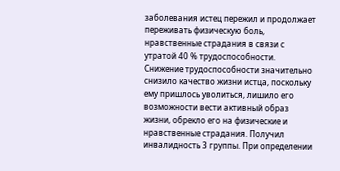заболевания истец пережил и продолжает переживать физическую боль, нравственные страдания в связи с утратой 40 % трудоспособности. Снижение трудоспособности значительно снизило качество жизни истца, поскольку ему пришлось уволиться, лишило его возможности вести активный образ жизни, обрекло его на физические и нравственные страдания. Получил инвалидность 3 группы. При определении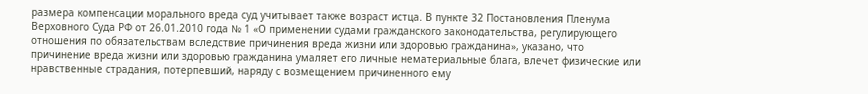размера компенсации морального вреда суд учитывает также возраст истца. В пункте 32 Постановления Пленума Верховного Суда РФ от 26.01.2010 года № 1 «О применении судами гражданского законодательства, регулирующего отношения по обязательствам вследствие причинения вреда жизни или здоровью гражданина», указано, что причинение вреда жизни или здоровью гражданина умаляет его личные нематериальные блага, влечет физические или нравственные страдания, потерпевший, наряду с возмещением причиненного ему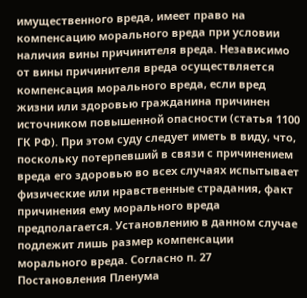имущественного вреда, имеет право на компенсацию морального вреда при условии наличия вины причинителя вреда. Независимо от вины причинителя вреда осуществляется компенсация морального вреда, если вред жизни или здоровью гражданина причинен источником повышенной опасности (статья 1100 ГК РФ). При этом суду следует иметь в виду, что, поскольку потерпевший в связи с причинением вреда его здоровью во всех случаях испытывает физические или нравственные страдания, факт причинения ему морального вреда предполагается. Установлению в данном случае подлежит лишь размер компенсации морального вреда. Согласно п. 27 Постановления Пленума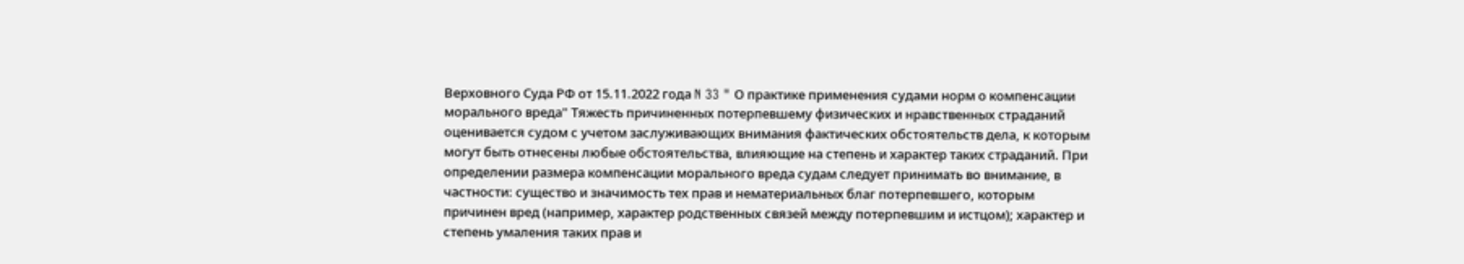Верховного Суда РФ от 15.11.2022 года N 33 " О практике применения судами норм о компенсации морального вреда" Тяжесть причиненных потерпевшему физических и нравственных страданий оценивается судом с учетом заслуживающих внимания фактических обстоятельств дела, к которым могут быть отнесены любые обстоятельства, влияющие на степень и характер таких страданий. При определении размера компенсации морального вреда судам следует принимать во внимание, в частности: существо и значимость тех прав и нематериальных благ потерпевшего, которым причинен вред (например, характер родственных связей между потерпевшим и истцом); характер и степень умаления таких прав и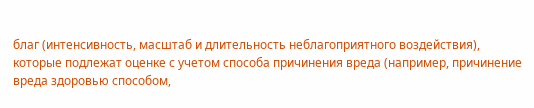благ (интенсивность, масштаб и длительность неблагоприятного воздействия), которые подлежат оценке с учетом способа причинения вреда (например, причинение вреда здоровью способом,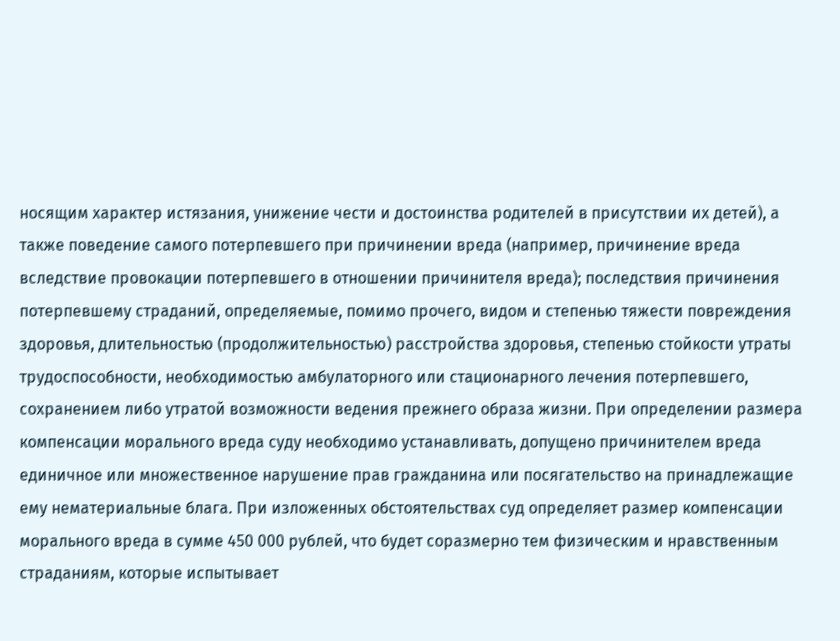носящим характер истязания, унижение чести и достоинства родителей в присутствии их детей), а также поведение самого потерпевшего при причинении вреда (например, причинение вреда вследствие провокации потерпевшего в отношении причинителя вреда); последствия причинения потерпевшему страданий, определяемые, помимо прочего, видом и степенью тяжести повреждения здоровья, длительностью (продолжительностью) расстройства здоровья, степенью стойкости утраты трудоспособности, необходимостью амбулаторного или стационарного лечения потерпевшего, сохранением либо утратой возможности ведения прежнего образа жизни. При определении размера компенсации морального вреда суду необходимо устанавливать, допущено причинителем вреда единичное или множественное нарушение прав гражданина или посягательство на принадлежащие ему нематериальные блага. При изложенных обстоятельствах суд определяет размер компенсации морального вреда в сумме 450 000 рублей, что будет соразмерно тем физическим и нравственным страданиям, которые испытывает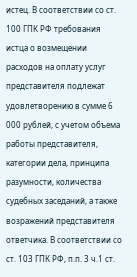истец. В соответствии со ст. 100 ГПК РФ требования истца о возмещении расходов на оплату услуг представителя подлежат удовлетворению в сумме 6 000 рублей, с учетом объема работы представителя, категории дела, принципа разумности, количества судебных заседаний, а также возражений представителя ответчика. В соответствии со ст. 103 ГПК РФ, п.п. 3 ч.1 ст.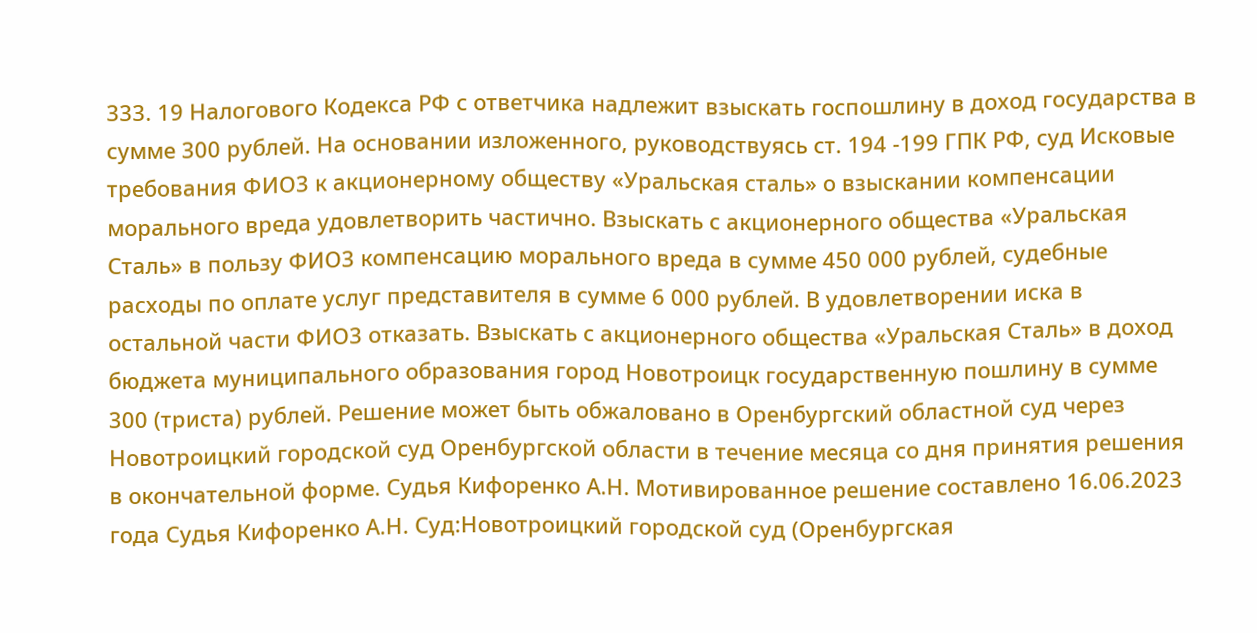333. 19 Налогового Кодекса РФ с ответчика надлежит взыскать госпошлину в доход государства в сумме 300 рублей. На основании изложенного, руководствуясь ст. 194 -199 ГПК РФ, суд Исковые требования ФИО3 к акционерному обществу «Уральская сталь» о взыскании компенсации морального вреда удовлетворить частично. Взыскать с акционерного общества «Уральская Сталь» в пользу ФИО3 компенсацию морального вреда в сумме 450 000 рублей, судебные расходы по оплате услуг представителя в сумме 6 000 рублей. В удовлетворении иска в остальной части ФИО3 отказать. Взыскать с акционерного общества «Уральская Сталь» в доход бюджета муниципального образования город Новотроицк государственную пошлину в сумме 300 (триста) рублей. Решение может быть обжаловано в Оренбургский областной суд через Новотроицкий городской суд Оренбургской области в течение месяца со дня принятия решения в окончательной форме. Судья Кифоренко А.Н. Мотивированное решение составлено 16.06.2023 года Судья Кифоренко А.Н. Суд:Новотроицкий городской суд (Оренбургская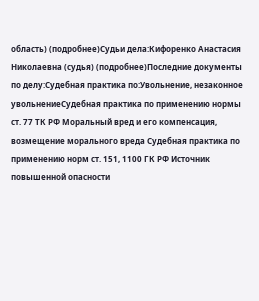область) (подробнее)Судьи дела:Кифоренко Анастасия Николаевна (судья) (подробнее)Последние документы по делу:Судебная практика по:Увольнение, незаконное увольнениеСудебная практика по применению нормы ст. 77 ТК РФ Моральный вред и его компенсация, возмещение морального вреда Судебная практика по применению норм ст. 151, 1100 ГК РФ Источник повышенной опасности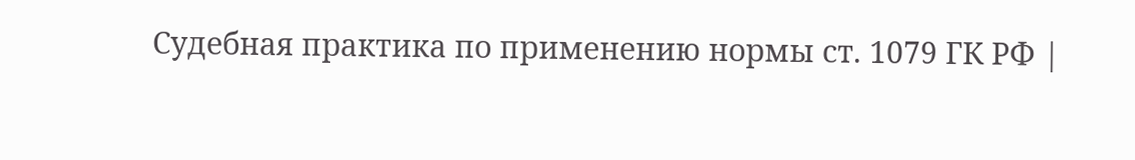Судебная практика по применению нормы ст. 1079 ГК РФ |